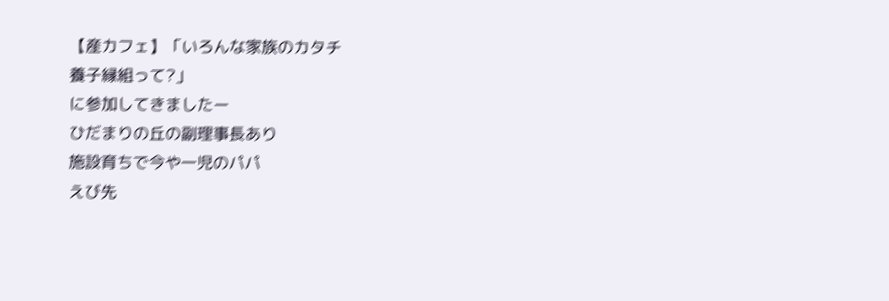【産カフェ】「いろんな家族のカタチ
養子縁組って?」
に参加してきましたー
ひだまりの丘の副理事長あり
施設育ちで今や一児のパパ
えび先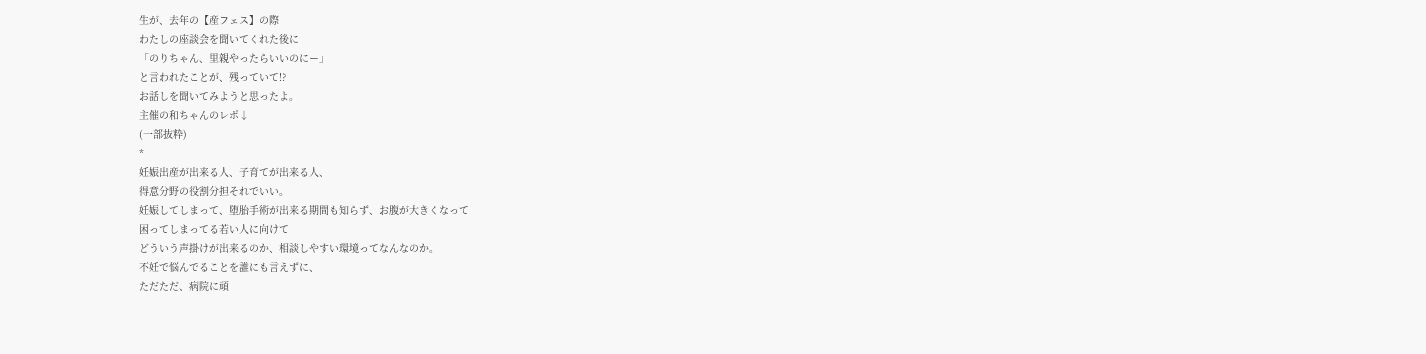生が、去年の【産フェス】の際
わたしの座談会を聞いてくれた後に
「のりちゃん、里親やったらいいのにー」
と言われたことが、残っていて!?
お話しを聞いてみようと思ったよ。
主催の和ちゃんのレポ↓
(一部抜粋)
*
妊娠出産が出来る人、子育てが出来る人、
得意分野の役割分担それでいい。
妊娠してしまって、堕胎手術が出来る期間も知らず、お腹が大きくなって
困ってしまってる若い人に向けて
どういう声掛けが出来るのか、相談しやすい環境ってなんなのか。
不妊で悩んでることを誰にも言えずに、
ただただ、病院に頑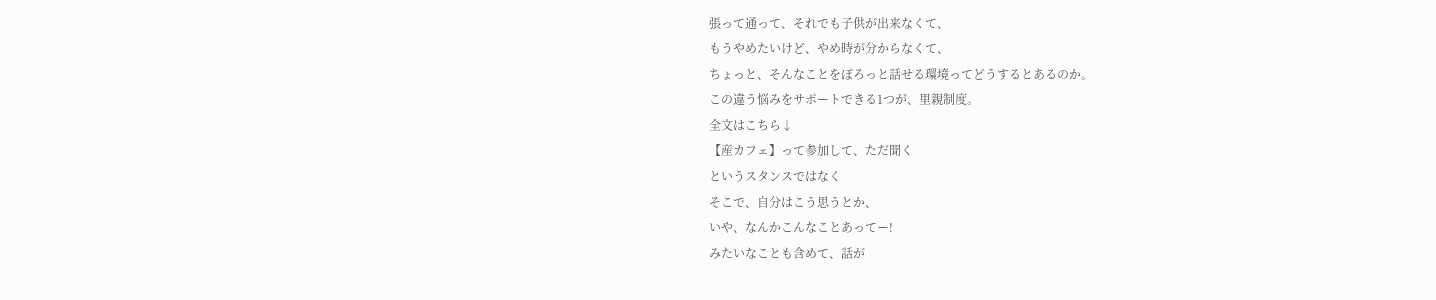張って通って、それでも子供が出来なくて、
もうやめたいけど、やめ時が分からなくて、
ちょっと、そんなことをぽろっと話せる環境ってどうするとあるのか。
この違う悩みをサポートできる1つが、里親制度。
全文はこちら↓
【産カフェ】って参加して、ただ聞く
というスタンスではなく
そこで、自分はこう思うとか、
いや、なんかこんなことあってー!
みたいなことも含めて、話が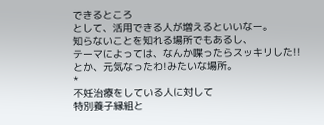できるところ
として、活用できる人が増えるといいなー。
知らないことを知れる場所でもあるし、
テーマによっては、なんか喋ったらスッキリした!!
とか、元気なったわ!みたいな場所。
*
不妊治療をしている人に対して
特別養子縁組と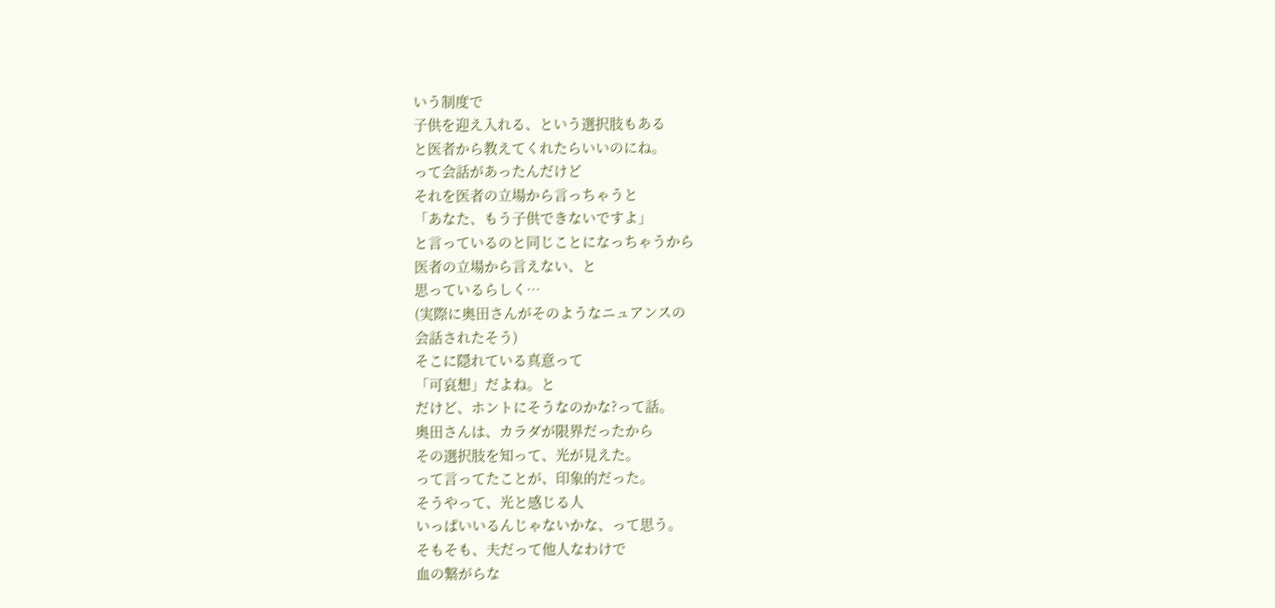いう制度で
子供を迎え入れる、という選択肢もある
と医者から教えてくれたらいいのにね。
って会話があったんだけど
それを医者の立場から言っちゃうと
「あなた、もう子供できないですよ」
と言っているのと同じことになっちゃうから
医者の立場から言えない、と
思っているらしく…
(実際に奥田さんがそのようなニュアンスの
会話されたそう)
そこに隠れている真意って
「可哀想」だよね。と
だけど、ホントにそうなのかな?って話。
奥田さんは、カラダが限界だったから
その選択肢を知って、光が見えた。
って言ってたことが、印象的だった。
そうやって、光と感じる人
いっぱいいるんじゃないかな、って思う。
そもそも、夫だって他人なわけで
血の繋がらな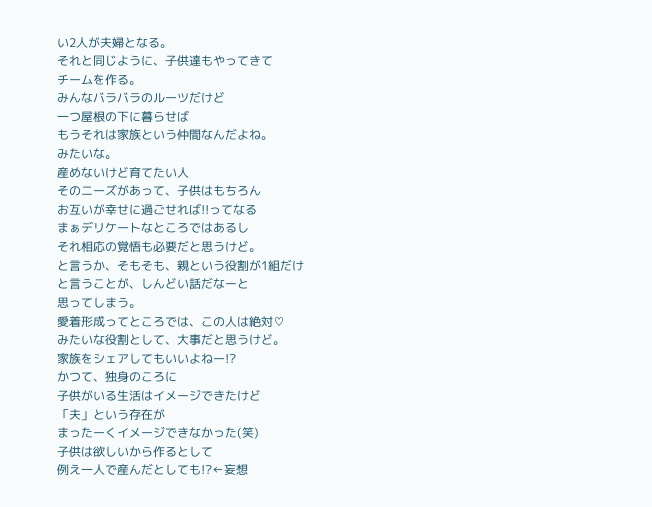い2人が夫婦となる。
それと同じように、子供達もやってきて
チームを作る。
みんなバラバラのルーツだけど
一つ屋根の下に暮らせば
もうそれは家族という仲間なんだよね。
みたいな。
産めないけど育てたい人
そのニーズがあって、子供はもちろん
お互いが幸せに過ごせれば!!ってなる
まぁデリケートなところではあるし
それ相応の覚悟も必要だと思うけど。
と言うか、そもそも、親という役割が1組だけ
と言うことが、しんどい話だなーと
思ってしまう。
愛着形成ってところでは、この人は絶対♡
みたいな役割として、大事だと思うけど。
家族をシェアしてもいいよねー!?
かつて、独身のころに
子供がいる生活はイメージできたけど
「夫」という存在が
まったーくイメージできなかった(笑)
子供は欲しいから作るとして
例え一人で産んだとしても!?←妄想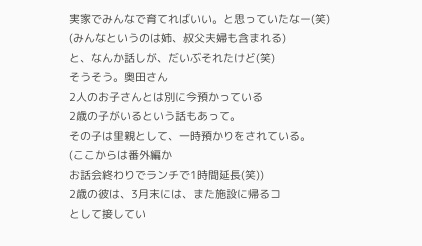実家でみんなで育てればいい。と思っていたなー(笑)
(みんなというのは姉、叔父夫婦も含まれる)
と、なんか話しが、だいぶそれたけど(笑)
そうそう。奥田さん
2人のお子さんとは別に今預かっている
2歳の子がいるという話もあって。
その子は里親として、一時預かりをされている。
(ここからは番外編か
お話会終わりでランチで1時間延長(笑))
2歳の彼は、3月末には、また施設に帰るコ
として接してい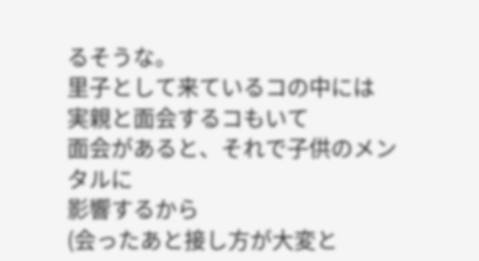るそうな。
里子として来ているコの中には
実親と面会するコもいて
面会があると、それで子供のメンタルに
影響するから
(会ったあと接し方が大変と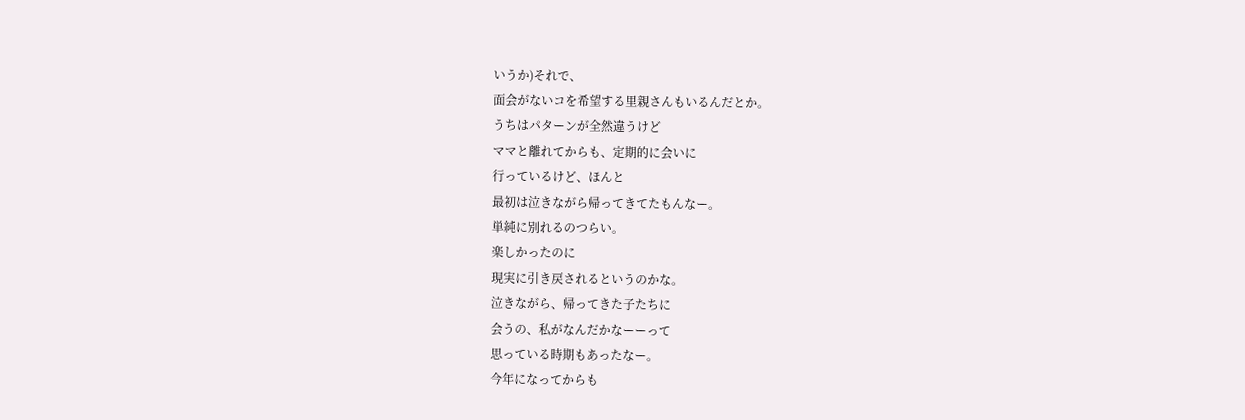いうか)それで、
面会がないコを希望する里親さんもいるんだとか。
うちはパターンが全然違うけど
ママと離れてからも、定期的に会いに
行っているけど、ほんと
最初は泣きながら帰ってきてたもんなー。
単純に別れるのつらい。
楽しかったのに
現実に引き戻されるというのかな。
泣きながら、帰ってきた子たちに
会うの、私がなんだかなーーって
思っている時期もあったなー。
今年になってからも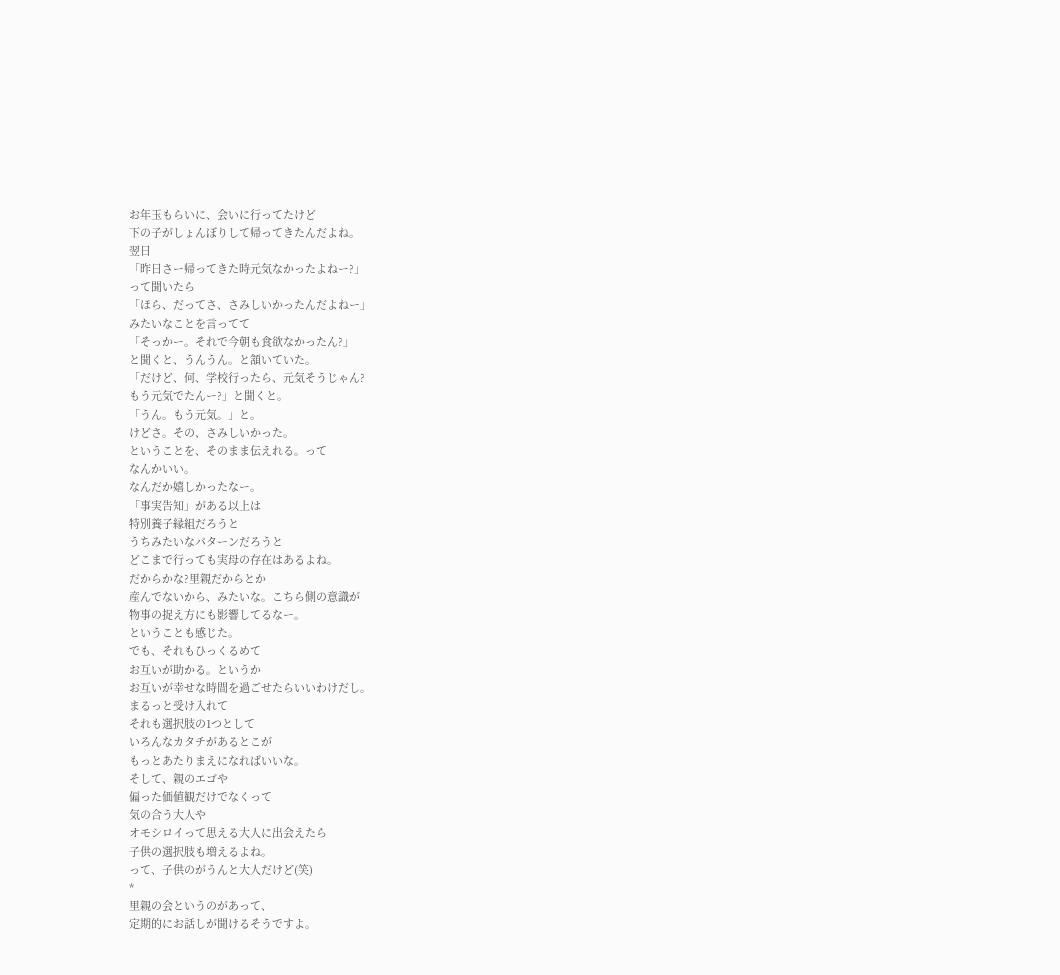お年玉もらいに、会いに行ってたけど
下の子がしょんぼりして帰ってきたんだよね。
翌日
「昨日さー帰ってきた時元気なかったよねー?」
って聞いたら
「ほら、だってさ、さみしいかったんだよねー」
みたいなことを言ってて
「そっかー。それで今朝も食欲なかったん?」
と聞くと、うんうん。と頷いていた。
「だけど、何、学校行ったら、元気そうじゃん?
もう元気でたんー?」と聞くと。
「うん。もう元気。」と。
けどさ。その、さみしいかった。
ということを、そのまま伝えれる。って
なんかいい。
なんだか嬉しかったなー。
「事実告知」がある以上は
特別養子縁組だろうと
うちみたいなパターンだろうと
どこまで行っても実母の存在はあるよね。
だからかな?里親だからとか
産んでないから、みたいな。こちら側の意識が
物事の捉え方にも影響してるなー。
ということも感じた。
でも、それもひっくるめて
お互いが助かる。というか
お互いが幸せな時間を過ごせたらいいわけだし。
まるっと受け入れて
それも選択肢の1つとして
いろんなカタチがあるとこが
もっとあたりまえになればいいな。
そして、親のエゴや
偏った価値観だけでなくって
気の合う大人や
オモシロイって思える大人に出会えたら
子供の選択肢も増えるよね。
って、子供のがうんと大人だけど(笑)
*
里親の会というのがあって、
定期的にお話しが聞けるそうですよ。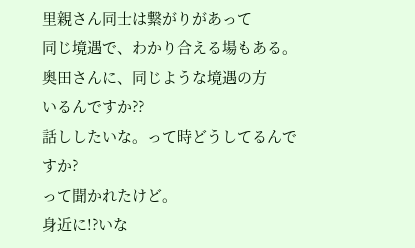里親さん同士は繋がりがあって
同じ境遇で、わかり合える場もある。
奥田さんに、同じような境遇の方
いるんですか??
話ししたいな。って時どうしてるんですか?
って聞かれたけど。
身近に!?いな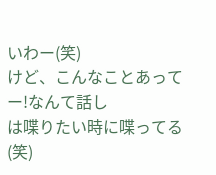いわー(笑)
けど、こんなことあってー!なんて話し
は喋りたい時に喋ってる(笑)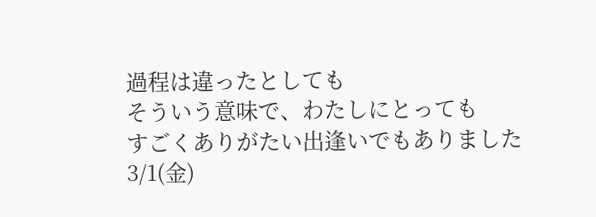過程は違ったとしても
そういう意味で、わたしにとっても
すごくありがたい出逢いでもありました
3/1(金)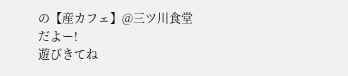の【産カフェ】@三ツ川食堂
だよー!
遊びきてね